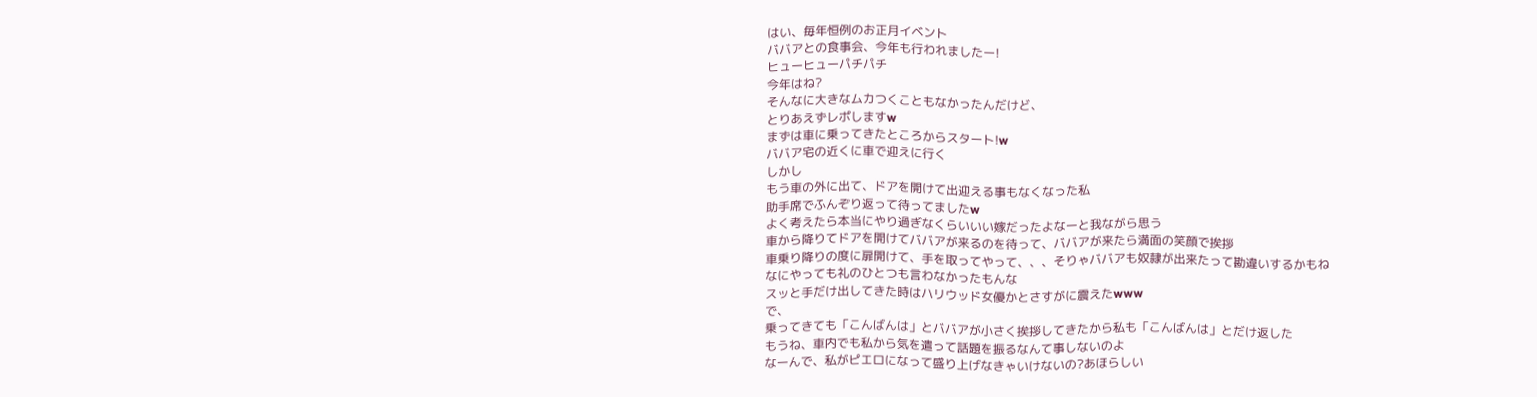はい、毎年恒例のお正月イベント
ババアとの食事会、今年も行われましたー!
ヒューヒューパチパチ
今年はね?
そんなに大きなムカつくこともなかったんだけど、
とりあえずレポしますw
まずは車に乗ってきたところからスタート!w
ババア宅の近くに車で迎えに行く
しかし
もう車の外に出て、ドアを開けて出迎える事もなくなった私
助手席でふんぞり返って待ってましたw
よく考えたら本当にやり過ぎなくらいいい嫁だったよなーと我ながら思う
車から降りてドアを開けてババアが来るのを待って、ババアが来たら満面の笑顔で挨拶
車乗り降りの度に扉開けて、手を取ってやって、、、そりゃババアも奴隷が出来たって勘違いするかもね
なにやっても礼のひとつも言わなかったもんな
スッと手だけ出してきた時はハリウッド女優かとさすがに震えたwww
で、
乗ってきても「こんばんは」とババアが小さく挨拶してきたから私も「こんばんは」とだけ返した
もうね、車内でも私から気を遣って話題を振るなんて事しないのよ
なーんで、私がピエロになって盛り上げなきゃいけないの?あほらしい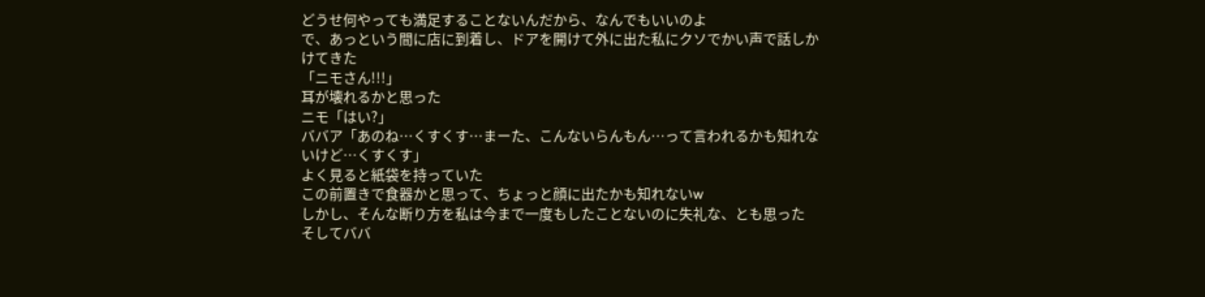どうせ何やっても満足することないんだから、なんでもいいのよ
で、あっという間に店に到着し、ドアを開けて外に出た私にクソでかい声で話しかけてきた
「ニモさん!!!」
耳が壊れるかと思った
ニモ「はい?」
ババア「あのね…くすくす…まーた、こんないらんもん…って言われるかも知れないけど…くすくす」
よく見ると紙袋を持っていた
この前置きで食器かと思って、ちょっと顔に出たかも知れないw
しかし、そんな断り方を私は今まで一度もしたことないのに失礼な、とも思った
そしてババ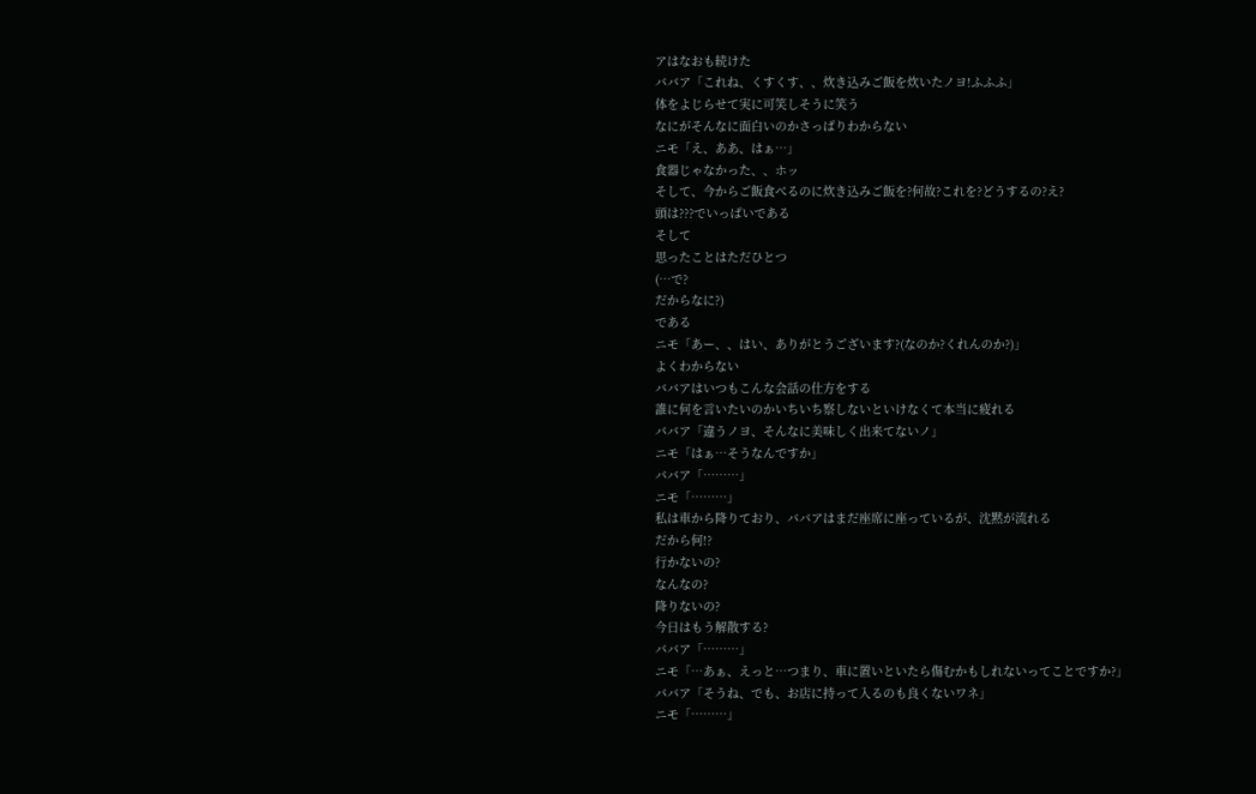アはなおも続けた
ババア「これね、くすくす、、炊き込みご飯を炊いたノヨ!ふふふ」
体をよじらせて実に可笑しそうに笑う
なにがそんなに面白いのかさっぱりわからない
ニモ「え、ああ、はぁ…」
食器じゃなかった、、ホッ
そして、今からご飯食べるのに炊き込みご飯を?何故?これを?どうするの?え?
頭は???でいっぱいである
そして
思ったことはただひとつ
(…で?
だからなに?)
である
ニモ「あー、、はい、ありがとうございます?(なのか?くれんのか?)」
よくわからない
ババアはいつもこんな会話の仕方をする
誰に何を言いたいのかいちいち察しないといけなくて本当に疲れる
ババア「違うノヨ、そんなに美味しく出来てないノ」
ニモ「はぁ…そうなんですか」
ババア「………」
ニモ「………」
私は車から降りており、ババアはまだ座席に座っているが、沈黙が流れる
だから何!?
行かないの?
なんなの?
降りないの?
今日はもう解散する?
ババア「………」
ニモ「…あぁ、えっと…つまり、車に置いといたら傷むかもしれないってことですか?」
ババア「そうね、でも、お店に持って入るのも良くないワネ」
ニモ「………」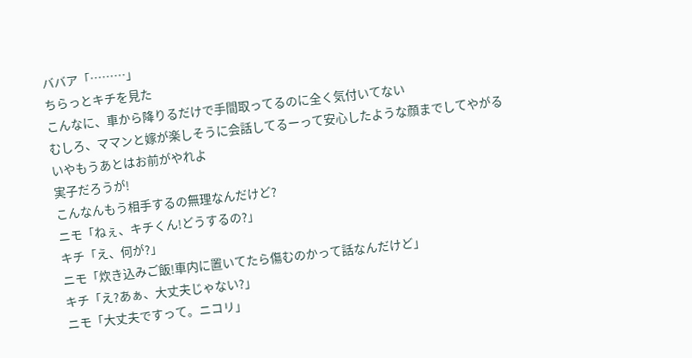ババア「………」
ちらっとキチを見た
こんなに、車から降りるだけで手間取ってるのに全く気付いてない
むしろ、ママンと嫁が楽しそうに会話してるーって安心したような顔までしてやがる
いやもうあとはお前がやれよ
実子だろうが!
こんなんもう相手するの無理なんだけど?
ニモ「ねぇ、キチくん!どうするの?」
キチ「え、何が?」
ニモ「炊き込みご飯!車内に置いてたら傷むのかって話なんだけど」
キチ「え?あぁ、大丈夫じゃない?」
ニモ「大丈夫ですって。ニコリ」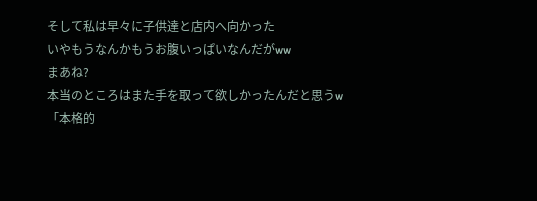そして私は早々に子供達と店内へ向かった
いやもうなんかもうお腹いっぱいなんだがww
まあね?
本当のところはまた手を取って欲しかったんだと思うw
「本格的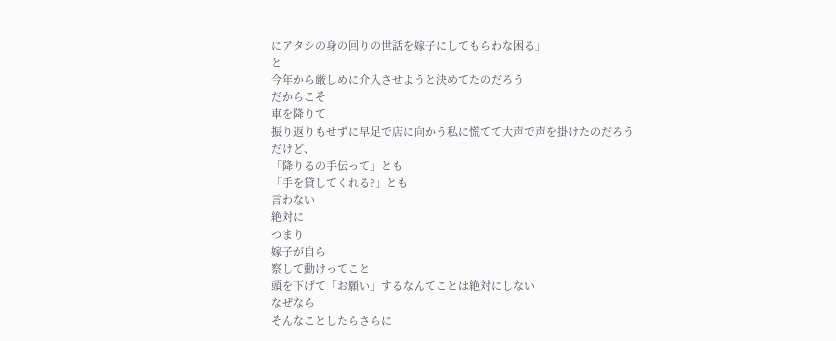にアタシの身の回りの世話を嫁子にしてもらわな困る」
と
今年から厳しめに介入させようと決めてたのだろう
だからこそ
車を降りて
振り返りもせずに早足で店に向かう私に慌てて大声で声を掛けたのだろう
だけど、
「降りるの手伝って」とも
「手を貸してくれる?」とも
言わない
絶対に
つまり
嫁子が自ら
察して動けってこと
頭を下げて「お願い」するなんてことは絶対にしない
なぜなら
そんなことしたらさらに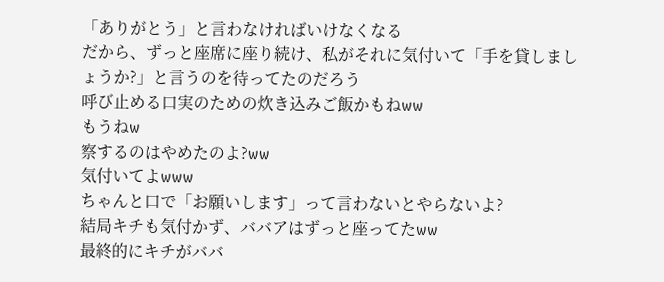「ありがとう」と言わなければいけなくなる
だから、ずっと座席に座り続け、私がそれに気付いて「手を貸しましょうか?」と言うのを待ってたのだろう
呼び止める口実のための炊き込みご飯かもねww
もうねw
察するのはやめたのよ?ww
気付いてよwww
ちゃんと口で「お願いします」って言わないとやらないよ?
結局キチも気付かず、ババアはずっと座ってたww
最終的にキチがババ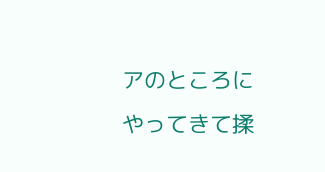アのところにやってきて揉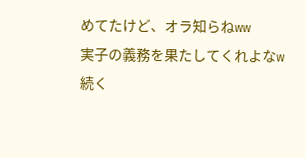めてたけど、オラ知らねww
実子の義務を果たしてくれよなw
続く